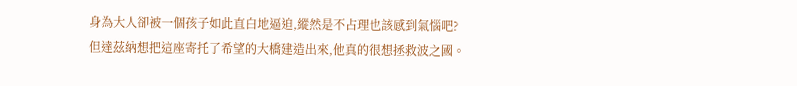身為大人卻被一個孩子如此直白地逼迫,縱然是不占理也該感到氣惱吧?
但達茲納想把這座寄托了希望的大橋建造出來,他真的很想拯救波之國。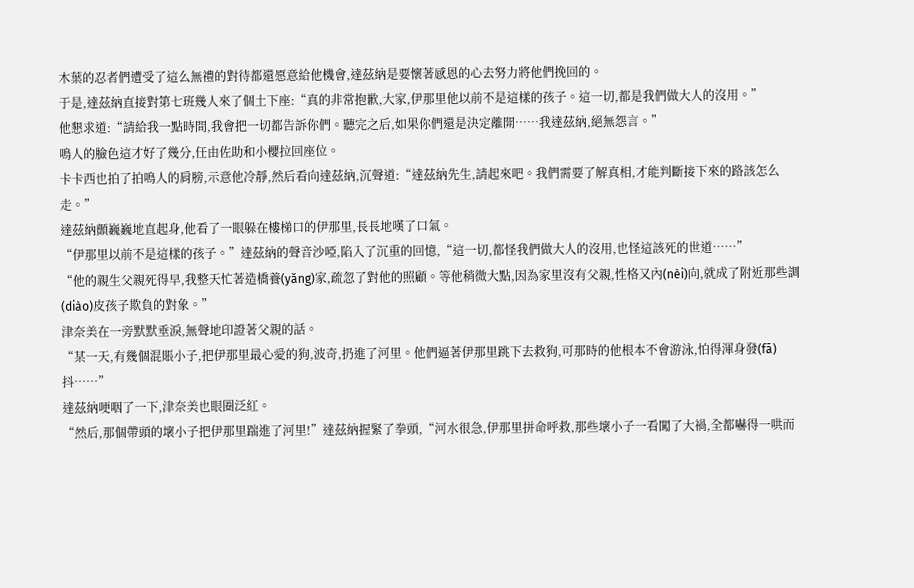木葉的忍者們遭受了這么無禮的對待都還愿意給他機會,達茲納是要懷著感恩的心去努力將他們挽回的。
于是,達茲納直接對第七班幾人來了個土下座:“真的非常抱歉,大家,伊那里他以前不是這樣的孩子。這一切,都是我們做大人的沒用。”
他懇求道:“請給我一點時間,我會把一切都告訴你們。聽完之后,如果你們還是決定離開……我達茲納,絕無怨言。”
鳴人的臉色這才好了幾分,任由佐助和小櫻拉回座位。
卡卡西也拍了拍鳴人的肩膀,示意他冷靜,然后看向達茲納,沉聲道:“達茲納先生,請起來吧。我們需要了解真相,才能判斷接下來的路該怎么走。”
達茲納顫巍巍地直起身,他看了一眼躲在樓梯口的伊那里,長長地嘆了口氣。
“伊那里以前不是這樣的孩子。”達茲納的聲音沙啞,陷入了沉重的回憶,“這一切,都怪我們做大人的沒用,也怪這該死的世道……”
“他的親生父親死得早,我整天忙著造橋養(yǎng)家,疏忽了對他的照顧。等他稍微大點,因為家里沒有父親,性格又內(nèi)向,就成了附近那些調(diào)皮孩子欺負的對象。”
津奈美在一旁默默垂淚,無聲地印證著父親的話。
“某一天,有幾個混賬小子,把伊那里最心愛的狗,波奇,扔進了河里。他們逼著伊那里跳下去救狗,可那時的他根本不會游泳,怕得渾身發(fā)抖……”
達茲納哽咽了一下,津奈美也眼圈泛紅。
“然后,那個帶頭的壞小子把伊那里踹進了河里!”達茲納握緊了拳頭,“河水很急,伊那里拼命呼救,那些壞小子一看闖了大禍,全都嚇得一哄而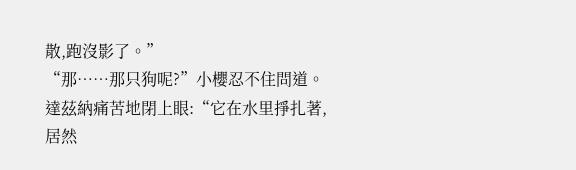散,跑沒影了。”
“那……那只狗呢?”小櫻忍不住問道。
達茲納痛苦地閉上眼:“它在水里掙扎著,居然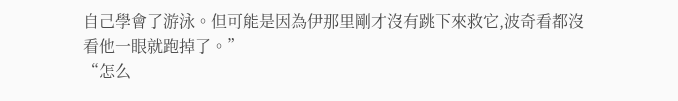自己學會了游泳。但可能是因為伊那里剛才沒有跳下來救它,波奇看都沒看他一眼就跑掉了。”
“怎么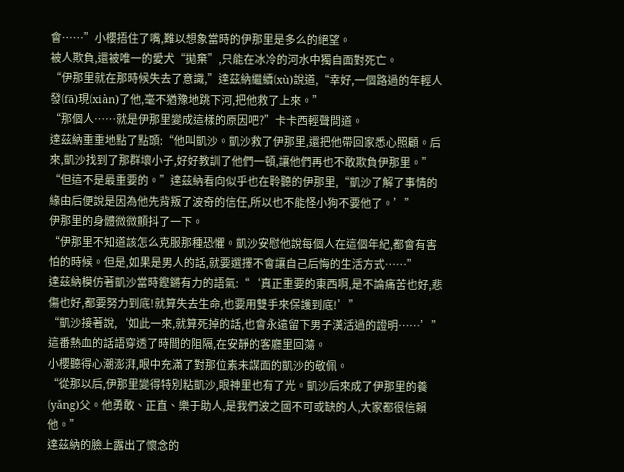會……”小櫻捂住了嘴,難以想象當時的伊那里是多么的絕望。
被人欺負,還被唯一的愛犬“拋棄”,只能在冰冷的河水中獨自面對死亡。
“伊那里就在那時候失去了意識,”達茲納繼續(xù)說道,“幸好,一個路過的年輕人發(fā)現(xiàn)了他,毫不猶豫地跳下河,把他救了上來。”
“那個人……就是伊那里變成這樣的原因吧?”卡卡西輕聲問道。
達茲納重重地點了點頭:“他叫凱沙。凱沙救了伊那里,還把他帶回家悉心照顧。后來,凱沙找到了那群壞小子,好好教訓了他們一頓,讓他們再也不敢欺負伊那里。”
“但這不是最重要的。”達茲納看向似乎也在聆聽的伊那里,“凱沙了解了事情的緣由后便說是因為他先背叛了波奇的信任,所以也不能怪小狗不要他了。’”
伊那里的身體微微顫抖了一下。
“伊那里不知道該怎么克服那種恐懼。凱沙安慰他說每個人在這個年紀,都會有害怕的時候。但是,如果是男人的話,就要選擇不會讓自己后悔的生活方式……”
達茲納模仿著凱沙當時鏗鏘有力的語氣:“‘真正重要的東西啊,是不論痛苦也好,悲傷也好,都要努力到底!就算失去生命,也要用雙手來保護到底!’”
“凱沙接著說,‘如此一來,就算死掉的話,也會永遠留下男子漢活過的證明……’”
這番熱血的話語穿透了時間的阻隔,在安靜的客廳里回蕩。
小櫻聽得心潮澎湃,眼中充滿了對那位素未謀面的凱沙的敬佩。
“從那以后,伊那里變得特別粘凱沙,眼神里也有了光。凱沙后來成了伊那里的養(yǎng)父。他勇敢、正直、樂于助人,是我們波之國不可或缺的人,大家都很信賴他。”
達茲納的臉上露出了懷念的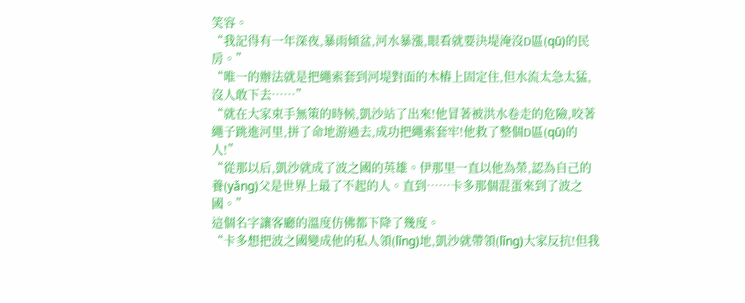笑容。
“我記得有一年深夜,暴雨傾盆,河水暴漲,眼看就要決堤淹沒D區(qū)的民房。”
“唯一的辦法就是把繩索套到河堤對面的木樁上固定住,但水流太急太猛,沒人敢下去……”
“就在大家束手無策的時候,凱沙站了出來!他冒著被洪水卷走的危險,咬著繩子跳進河里,拼了命地游過去,成功把繩索套牢!他救了整個D區(qū)的人!”
“從那以后,凱沙就成了波之國的英雄。伊那里一直以他為榮,認為自己的養(yǎng)父是世界上最了不起的人。直到……卡多那個混蛋來到了波之國。”
這個名字讓客廳的溫度仿佛都下降了幾度。
“卡多想把波之國變成他的私人領(lǐng)地,凱沙就帶領(lǐng)大家反抗!但我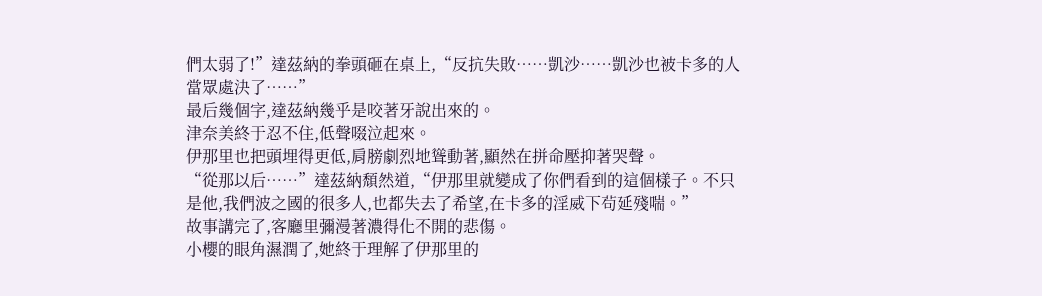們太弱了!”達茲納的拳頭砸在桌上,“反抗失敗……凱沙……凱沙也被卡多的人當眾處決了……”
最后幾個字,達茲納幾乎是咬著牙說出來的。
津奈美終于忍不住,低聲啜泣起來。
伊那里也把頭埋得更低,肩膀劇烈地聳動著,顯然在拼命壓抑著哭聲。
“從那以后……”達茲納頹然道,“伊那里就變成了你們看到的這個樣子。不只是他,我們波之國的很多人,也都失去了希望,在卡多的淫威下茍延殘喘。”
故事講完了,客廳里彌漫著濃得化不開的悲傷。
小櫻的眼角濕潤了,她終于理解了伊那里的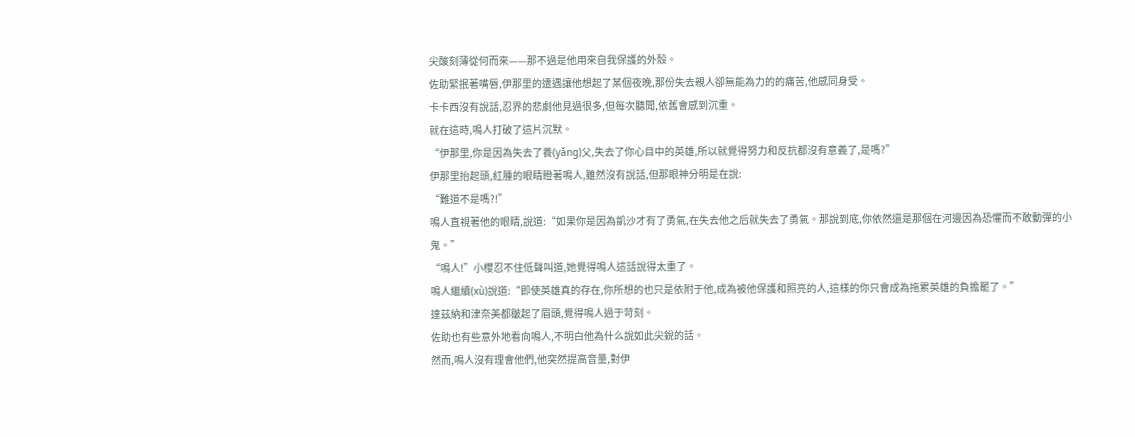尖酸刻薄從何而來——那不過是他用來自我保護的外殼。
佐助緊抿著嘴唇,伊那里的遭遇讓他想起了某個夜晚,那份失去親人卻無能為力的的痛苦,他感同身受。
卡卡西沒有說話,忍界的悲劇他見過很多,但每次聽聞,依舊會感到沉重。
就在這時,鳴人打破了這片沉默。
“伊那里,你是因為失去了養(yǎng)父,失去了你心目中的英雄,所以就覺得努力和反抗都沒有意義了,是嗎?”
伊那里抬起頭,紅腫的眼睛瞪著鳴人,雖然沒有說話,但那眼神分明是在說:
“難道不是嗎?!”
鳴人直視著他的眼睛,說道:“如果你是因為凱沙才有了勇氣,在失去他之后就失去了勇氣。那說到底,你依然還是那個在河邊因為恐懼而不敢動彈的小鬼。”
“鳴人!”小櫻忍不住低聲叫道,她覺得鳴人這話說得太重了。
鳴人繼續(xù)說道:“即使英雄真的存在,你所想的也只是依附于他,成為被他保護和照亮的人,這樣的你只會成為拖累英雄的負擔罷了。”
達茲納和津奈美都皺起了眉頭,覺得鳴人過于苛刻。
佐助也有些意外地看向鳴人,不明白他為什么說如此尖銳的話。
然而,鳴人沒有理會他們,他突然提高音量,對伊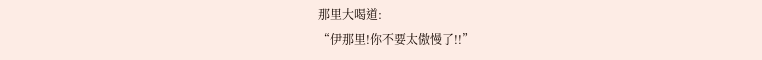那里大喝道:
“伊那里!你不要太傲慢了!!”